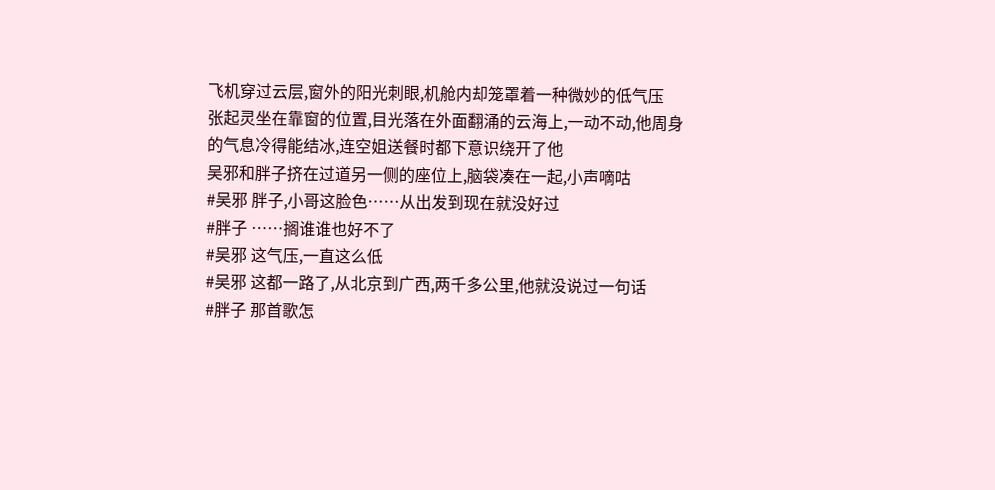飞机穿过云层,窗外的阳光刺眼,机舱内却笼罩着一种微妙的低气压
张起灵坐在靠窗的位置,目光落在外面翻涌的云海上,一动不动,他周身的气息冷得能结冰,连空姐送餐时都下意识绕开了他
吴邪和胖子挤在过道另一侧的座位上,脑袋凑在一起,小声嘀咕
#吴邪 胖子,小哥这脸色……从出发到现在就没好过
#胖子 ……搁谁谁也好不了
#吴邪 这气压,一直这么低
#吴邪 这都一路了,从北京到广西,两千多公里,他就没说过一句话
#胖子 那首歌怎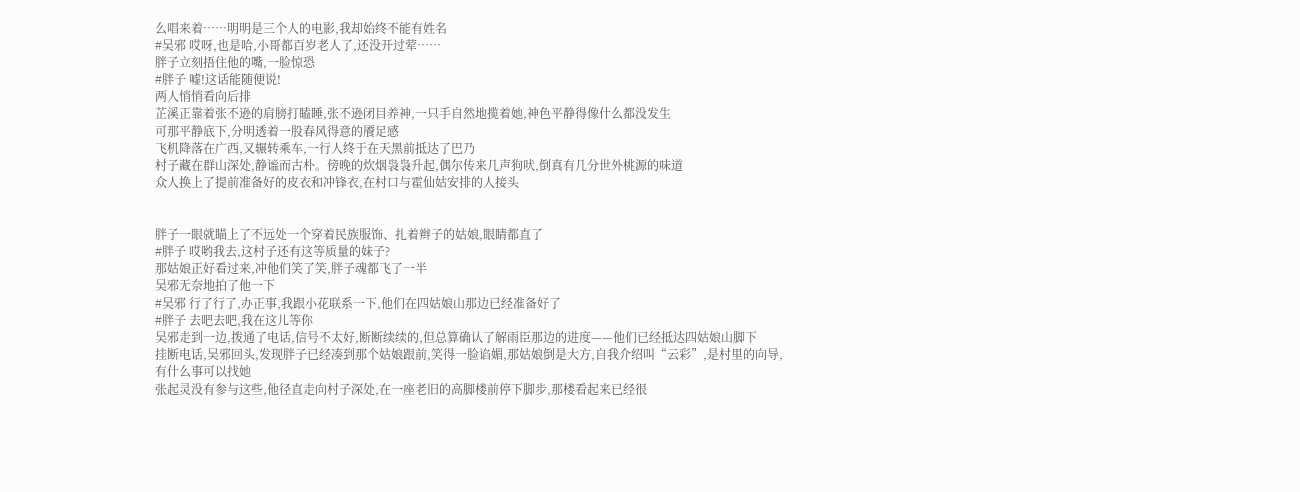么唱来着……明明是三个人的电影,我却始终不能有姓名
#吴邪 哎呀,也是哈,小哥都百岁老人了,还没开过荤……
胖子立刻捂住他的嘴,一脸惊恐
#胖子 嘘!这话能随便说!
两人悄悄看向后排
芷溪正靠着张不逊的肩膀打瞌睡,张不逊闭目养神,一只手自然地揽着她,神色平静得像什么都没发生
可那平静底下,分明透着一股春风得意的餍足感
飞机降落在广西,又辗转乘车,一行人终于在天黑前抵达了巴乃
村子藏在群山深处,静谧而古朴。傍晚的炊烟袅袅升起,偶尔传来几声狗吠,倒真有几分世外桃源的味道
众人换上了提前准备好的皮衣和冲锋衣,在村口与霍仙姑安排的人接头


胖子一眼就瞄上了不远处一个穿着民族服饰、扎着辫子的姑娘,眼睛都直了
#胖子 哎哟我去,这村子还有这等质量的妹子?
那姑娘正好看过来,冲他们笑了笑,胖子魂都飞了一半
吴邪无奈地拍了他一下
#吴邪 行了行了,办正事,我跟小花联系一下,他们在四姑娘山那边已经准备好了
#胖子 去吧去吧,我在这儿等你
吴邪走到一边,拨通了电话,信号不太好,断断续续的,但总算确认了解雨臣那边的进度——他们已经抵达四姑娘山脚下
挂断电话,吴邪回头,发现胖子已经凑到那个姑娘跟前,笑得一脸谄媚,那姑娘倒是大方,自我介绍叫“云彩”,是村里的向导,有什么事可以找她
张起灵没有参与这些,他径直走向村子深处,在一座老旧的高脚楼前停下脚步,那楼看起来已经很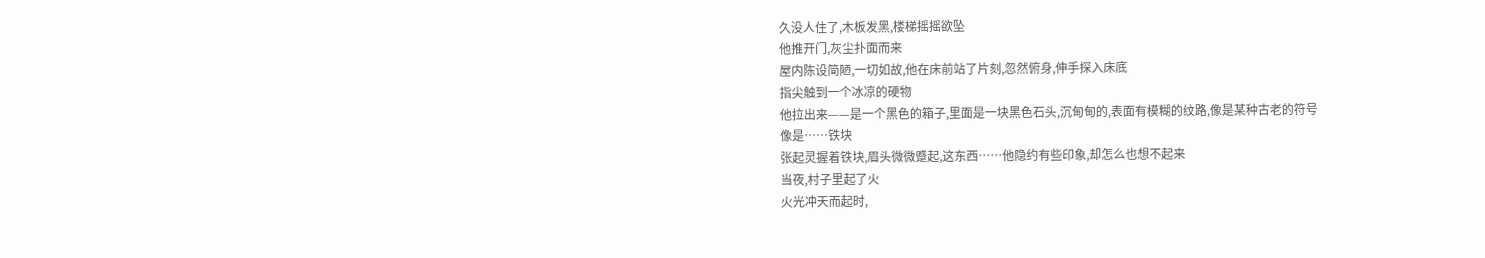久没人住了,木板发黑,楼梯摇摇欲坠
他推开门,灰尘扑面而来
屋内陈设简陋,一切如故,他在床前站了片刻,忽然俯身,伸手探入床底
指尖触到一个冰凉的硬物
他拉出来——是一个黑色的箱子,里面是一块黑色石头,沉甸甸的,表面有模糊的纹路,像是某种古老的符号
像是……铁块
张起灵握着铁块,眉头微微蹙起,这东西……他隐约有些印象,却怎么也想不起来
当夜,村子里起了火
火光冲天而起时,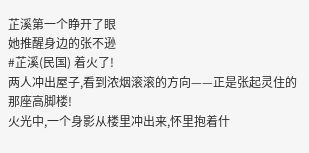芷溪第一个睁开了眼
她推醒身边的张不逊
#芷溪(民国) 着火了!
两人冲出屋子,看到浓烟滚滚的方向——正是张起灵住的那座高脚楼!
火光中,一个身影从楼里冲出来,怀里抱着什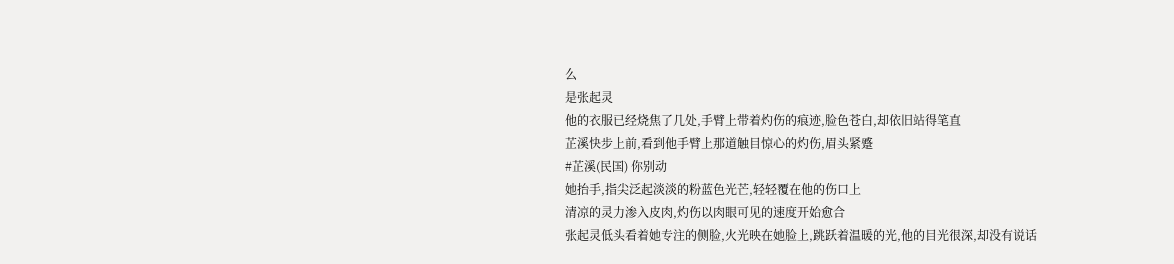么
是张起灵
他的衣服已经烧焦了几处,手臂上带着灼伤的痕迹,脸色苍白,却依旧站得笔直
芷溪快步上前,看到他手臂上那道触目惊心的灼伤,眉头紧蹙
#芷溪(民国) 你别动
她抬手,指尖泛起淡淡的粉蓝色光芒,轻轻覆在他的伤口上
清凉的灵力渗入皮肉,灼伤以肉眼可见的速度开始愈合
张起灵低头看着她专注的侧脸,火光映在她脸上,跳跃着温暖的光,他的目光很深,却没有说话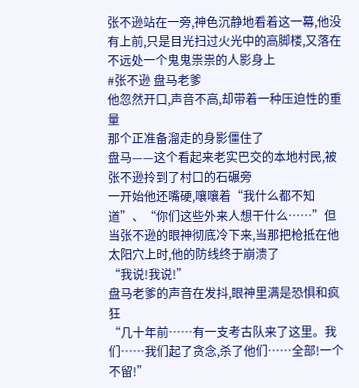张不逊站在一旁,神色沉静地看着这一幕,他没有上前,只是目光扫过火光中的高脚楼,又落在不远处一个鬼鬼祟祟的人影身上
#张不逊 盘马老爹
他忽然开口,声音不高,却带着一种压迫性的重量
那个正准备溜走的身影僵住了
盘马——这个看起来老实巴交的本地村民,被张不逊拎到了村口的石碾旁
一开始他还嘴硬,嚷嚷着“我什么都不知道”、“你们这些外来人想干什么……”但当张不逊的眼神彻底冷下来,当那把枪抵在他太阳穴上时,他的防线终于崩溃了
“我说!我说!”
盘马老爹的声音在发抖,眼神里满是恐惧和疯狂
“几十年前……有一支考古队来了这里。我们……我们起了贪念,杀了他们……全部!一个不留!”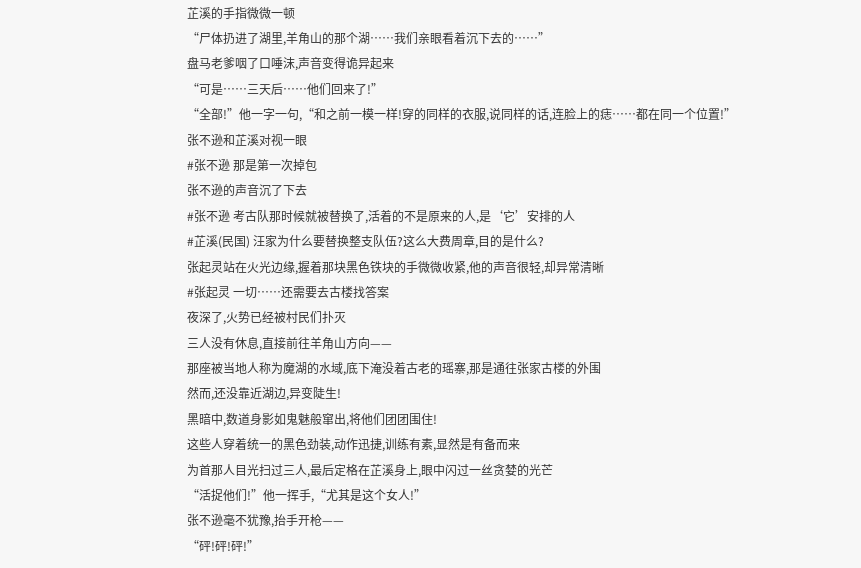芷溪的手指微微一顿
“尸体扔进了湖里,羊角山的那个湖……我们亲眼看着沉下去的……”
盘马老爹咽了口唾沫,声音变得诡异起来
“可是……三天后……他们回来了!”
“全部!”他一字一句,“和之前一模一样!穿的同样的衣服,说同样的话,连脸上的痣……都在同一个位置!”
张不逊和芷溪对视一眼
#张不逊 那是第一次掉包
张不逊的声音沉了下去
#张不逊 考古队那时候就被替换了,活着的不是原来的人,是‘它’安排的人
#芷溪(民国) 汪家为什么要替换整支队伍?这么大费周章,目的是什么?
张起灵站在火光边缘,握着那块黑色铁块的手微微收紧,他的声音很轻,却异常清晰
#张起灵 一切……还需要去古楼找答案
夜深了,火势已经被村民们扑灭
三人没有休息,直接前往羊角山方向——
那座被当地人称为魔湖的水域,底下淹没着古老的瑶寨,那是通往张家古楼的外围
然而,还没靠近湖边,异变陡生!
黑暗中,数道身影如鬼魅般窜出,将他们团团围住!
这些人穿着统一的黑色劲装,动作迅捷,训练有素,显然是有备而来
为首那人目光扫过三人,最后定格在芷溪身上,眼中闪过一丝贪婪的光芒
“活捉他们!”他一挥手,“尤其是这个女人!”
张不逊毫不犹豫,抬手开枪——
“砰!砰!砰!”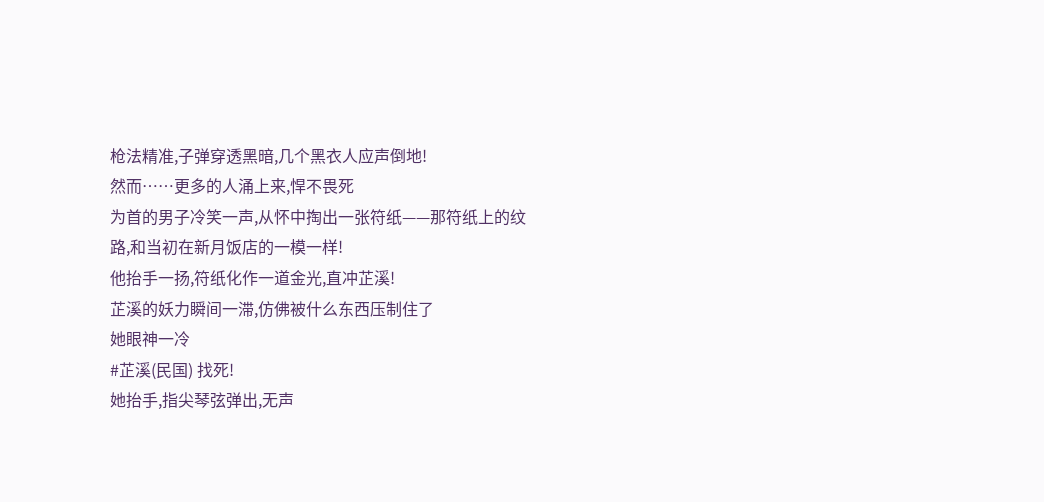枪法精准,子弹穿透黑暗,几个黑衣人应声倒地!
然而……更多的人涌上来,悍不畏死
为首的男子冷笑一声,从怀中掏出一张符纸——那符纸上的纹路,和当初在新月饭店的一模一样!
他抬手一扬,符纸化作一道金光,直冲芷溪!
芷溪的妖力瞬间一滞,仿佛被什么东西压制住了
她眼神一冷
#芷溪(民国) 找死!
她抬手,指尖琴弦弹出,无声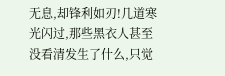无息,却锋利如刃!几道寒光闪过,那些黑衣人甚至没看清发生了什么,只觉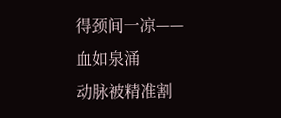得颈间一凉——
血如泉涌
动脉被精准割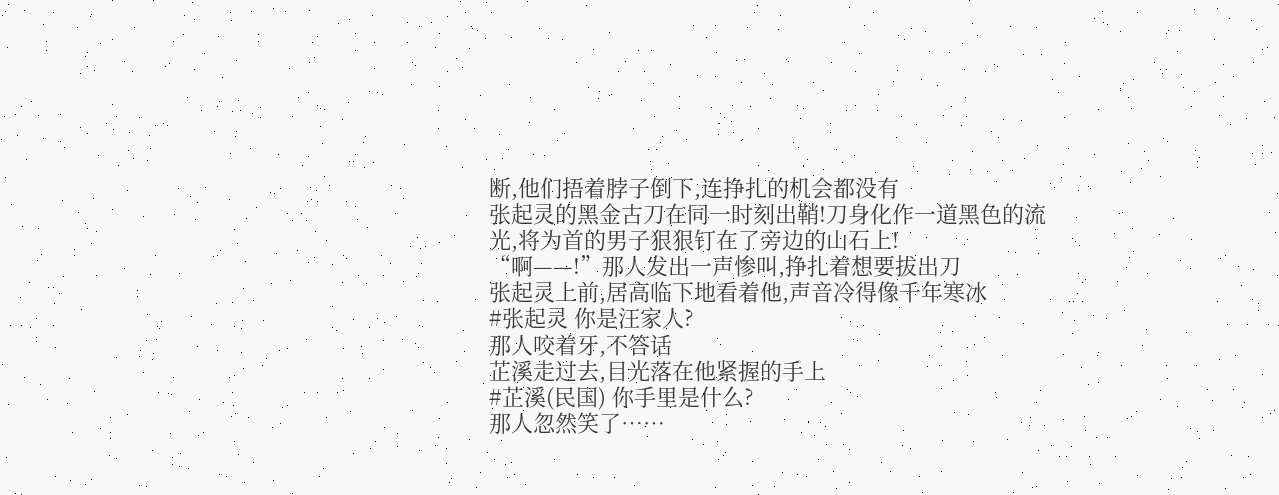断,他们捂着脖子倒下,连挣扎的机会都没有
张起灵的黑金古刀在同一时刻出鞘!刀身化作一道黑色的流光,将为首的男子狠狠钉在了旁边的山石上!
“啊——!”那人发出一声惨叫,挣扎着想要拔出刀
张起灵上前,居高临下地看着他,声音冷得像千年寒冰
#张起灵 你是汪家人?
那人咬着牙,不答话
芷溪走过去,目光落在他紧握的手上
#芷溪(民国) 你手里是什么?
那人忽然笑了……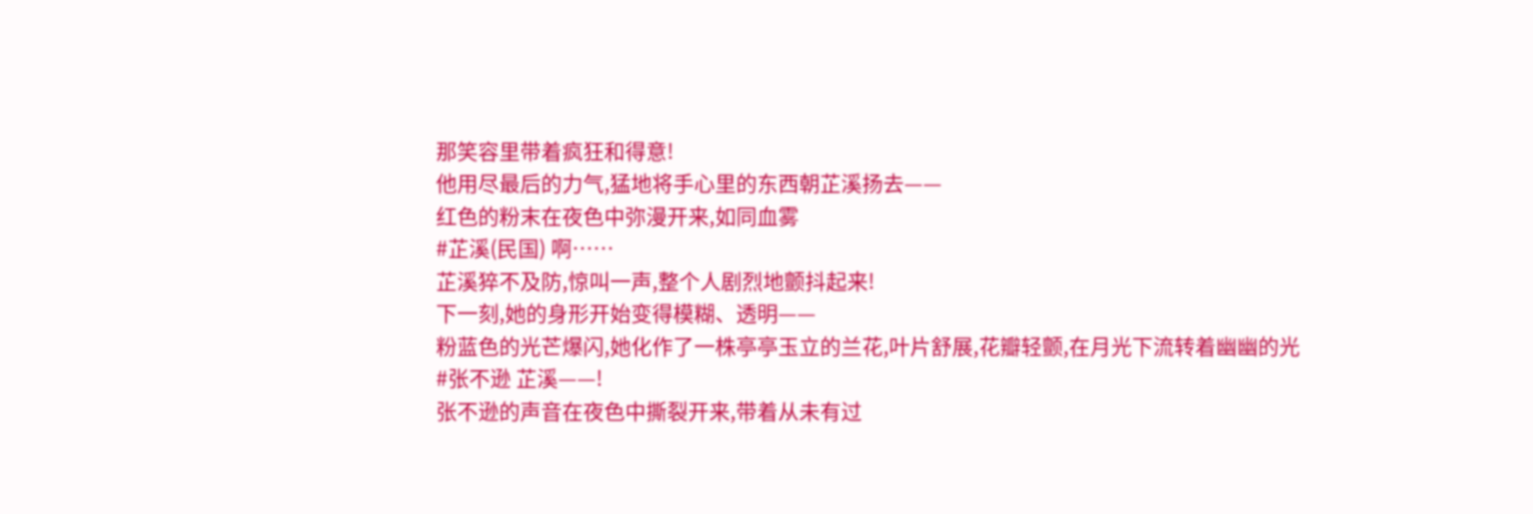那笑容里带着疯狂和得意!
他用尽最后的力气,猛地将手心里的东西朝芷溪扬去——
红色的粉末在夜色中弥漫开来,如同血雾
#芷溪(民国) 啊……
芷溪猝不及防,惊叫一声,整个人剧烈地颤抖起来!
下一刻,她的身形开始变得模糊、透明——
粉蓝色的光芒爆闪,她化作了一株亭亭玉立的兰花,叶片舒展,花瓣轻颤,在月光下流转着幽幽的光
#张不逊 芷溪——!
张不逊的声音在夜色中撕裂开来,带着从未有过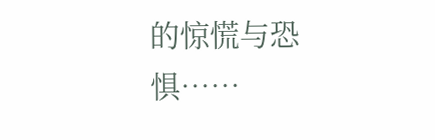的惊慌与恐惧……